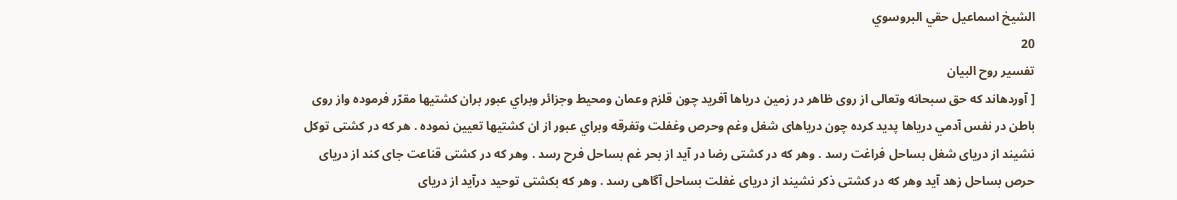الشيخ اسماعيل حقي البروسوي
20
تفسير روح البيان
[ آوردهاند كه حق سبحانه وتعالى از روى ظاهر در زمين درياها آفريد چون قلزم وعمان ومحيط وجزائر وبراي عبور بران كشتيها مقرّر فرموده واز روى باطن در نفس آدمي درياها پديد كرده چون درياهاى شغل وغم وحرص وغفلت وتفرقه وبراي عبور از ان كشتيها تعيين نموده . هر كه در كشتى توكل نشيند از درياى شغل بساحل فراغت رسد . وهر كه در كشتى رضا در آيد از بحر غم بساحل فرح رسد . وهر كه در كشتى قناعت جاى كند از درياى حرص بساحل زهد آيد وهر كه در كشتى ذكر نشيند از درياى غفلت بساحل آگاهى رسد . وهر كه بكشتى توحيد درآيد از درياى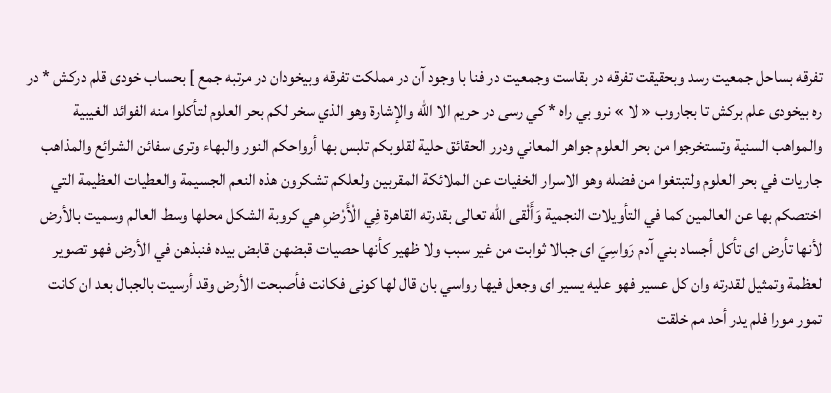تفرقه بساحل جمعيت رسد وبحقيقت تفرقه در بقاست وجمعيت در فنا با وجود آن در مملكت تفرقه وبيخودان در مرتبه جمع ] بحساب خودى قلم دركش * در ره بيخودى علم بركش تا بجاروب « لا » نرو بي راه * كي رسى در حريم الا اللّه والإشارة وهو الذي سخر لكم بحر العلوم لتأكلوا منه الفوائد الغيبية والمواهب السنية وتستخرجوا من بحر العلوم جواهر المعاني ودرر الحقائق حلية لقلوبكم تلبس بها أرواحكم النور والبهاء وترى سفائن الشرائع والمذاهب جاريات في بحر العلوم ولتبتغوا من فضله وهو الاسرار الخفيات عن الملائكة المقربين ولعلكم تشكرون هذه النعم الجسيمة والعطيات العظيمة التي اختصكم بها عن العالمين كما في التأويلات النجمية وَأَلْقى اللّه تعالى بقدرته القاهرة فِي الْأَرْضِ هي كروبة الشكل محلها وسط العالم وسميت بالأرض لأنها تأرض اى تأكل أجساد بني آدم رَواسِيَ اى جبالا ثوابت من غير سبب ولا ظهير كأنها حصيات قبضهن قابض بيده فنبذهن في الأرض فهو تصوير لعظمة وتمثيل لقدرته وان كل عسير فهو عليه يسير اى وجعل فيها رواسي بان قال لها كونى فكانت فأصبحت الأرض وقد أرسيت بالجبال بعد ان كانت تمور مورا فلم يدر أحد مم خلقت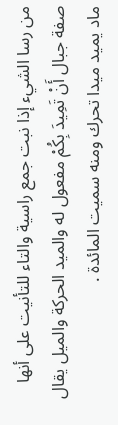من رسا الشيء إذا نبت جمع راسية والتاء للتأنيت على أنها صفة جبال أَنْ تَمِيدَ بِكُمْ مفعول له والميد الحركة والميل يقال ماد يميد ميدا تحرك ومنه سميت المائدة .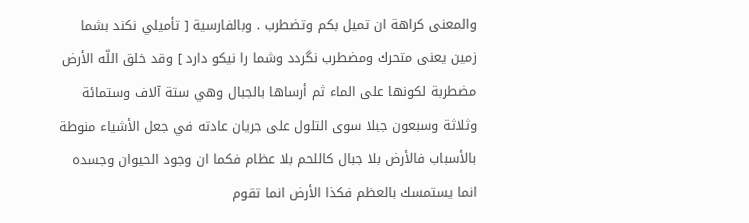والمعنى كراهة ان تميل بكم وتضطرب . وبالفارسية [ تأميلي نكند بشما زمين يعنى متحرك ومضطرب نگردد وشما را نيكو دارد ] وقد خلق اللّه الأرض مضطربة لكونها على الماء ثم أرساها بالجبال وهي ستة آلاف وستمائة وثلاثة وسبعون جبلا سوى التلول على جريان عادته في جعل الأشياء منوطة بالأسباب فالأرض بلا جبال كاللحم بلا عظام فكما ان وجود الحيوان وجسده انما يستمسك بالعظم فكذا الأرض انما تقوم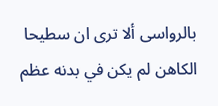بالرواسى ألا ترى ان سطيحا الكاهن لم يكن في بدنه عظم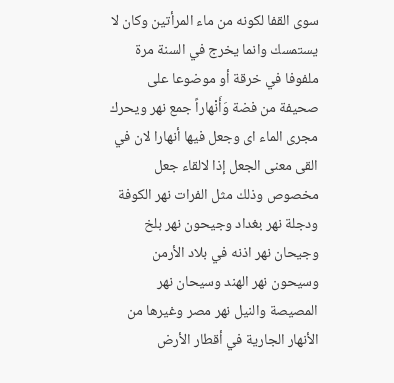سوى القفا لكونه من ماء المرأتين وكان لا يستمسك وانما يخرج في السنة مرة ملفوفا في خرقة أو موضوعا على صحيفة من فضة وَأَنْهاراً جمع نهر ويحرك مجرى الماء اى وجعل فيها أنهارا لان في القى معنى الجعل إذا لالقاء جعل مخصوص وذلك مثل الفرات نهر الكوفة ودجلة نهر بغداد وجيحون نهر بلخ وجيحان نهر اذنه في بلاد الأرمن وسيحون نهر الهند وسيحان نهر المصيصة والنيل نهر مصر وغيرها من الأنهار الجارية في أقطار الأرض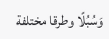وَسُبُلًا وطرقا مختلفة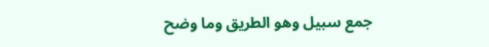جمع سبيل وهو الطريق وما وضح